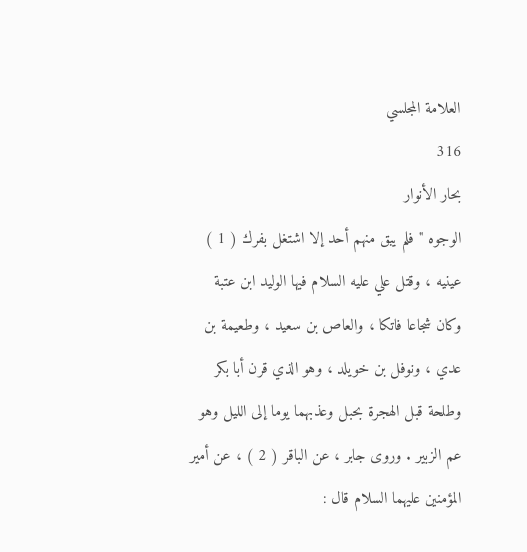العلامة المجلسي
316
بحار الأنوار
الوجوه " فلم يبق منهم أحد إلا اشتغل بفرك ( 1 ) عينيه ، وقتل علي عليه السلام فيها الوليد ابن عتبة وكان شجاعا فاتكا ، والعاص بن سعيد ، وطعيمة بن عدي ، ونوفل بن خويلد ، وهو الذي قرن أبا بكر وطلحة قبل الهجرة بحبل وعذبهما يوما إلى الليل وهو عم الزبير . وروى جابر ، عن الباقر ( 2 ) ، عن أمير المؤمنين عليهما السلام قال :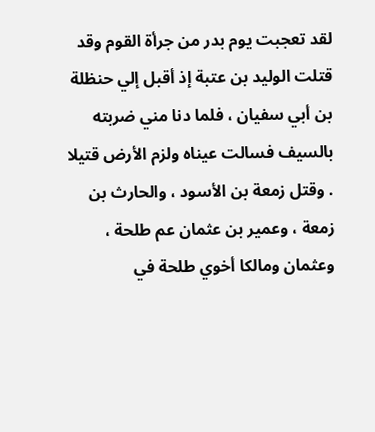لقد تعجبت يوم بدر من جرأة القوم وقد قتلت الوليد بن عتبة إذ أقبل إلي حنظلة بن أبي سفيان ، فلما دنا مني ضربته بالسيف فسالت عيناه ولزم الأرض قتيلا . وقتل زمعة بن الأسود ، والحارث بن زمعة ، وعمير بن عثمان عم طلحة ، وعثمان ومالكا أخوي طلحة في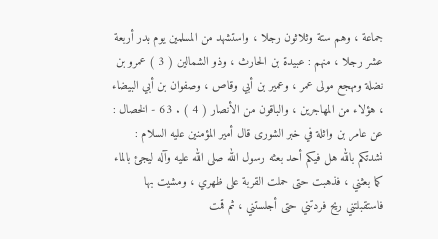جماعة ، وهم ستة وثلاثون رجلا ، واستشهد من المسلمين يوم بدر أربعة عشر رجلا ، منهم : عبيدة بن الحارث ، وذو الشمالين ( 3 ) عمرو بن نضلة ومهجع مولى عمر ، وعمير بن أبي وقاص ، وصفوان بن أبي البيضاء ، هؤلاء من المهاجرين ، والباقون من الأنصار ( 4 ) . 63 - الخصال : عن عامر بن واثلة في خبر الشورى قال أمير المؤمنين عليه السلام : نشدتكم بالله هل فيكم أحد بعثه رسول الله صلى الله عليه وآله ليجئ بالماء كما بعثني ، فذهبت حتى حملت القربة على ظهري ، ومشيت بها فاستقبلتني ريح فردتني حتى أجلستني ، ثم قمت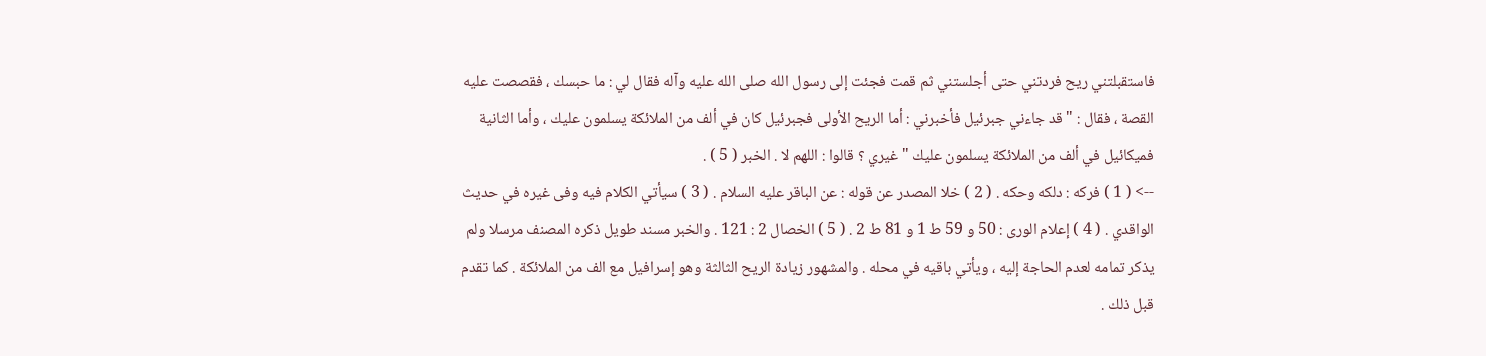فاستقبلتني ريح فردتني حتى أجلستني ثم قمت فجئت إلى رسول الله صلى الله عليه وآله فقال لي : ما حبسك ، فقصصت عليه القصة ، فقال : " قد جاءني جبرئيل فأخبرني : أما الريح الأولى فجبرئيل كان في ألف من الملائكة يسلمون عليك ، وأما الثانية فميكائيل في ألف من الملائكة يسلمون عليك " غيري ؟ قالوا : اللهم لا . الخبر ( 5 ) .
--> ( 1 ) فركه : دلكه وحكه . ( 2 ) خلا المصدر عن قوله : عن الباقر عليه السلام . ( 3 ) سيأتي الكلام فيه وفى غيره في حديث الواقدي . ( 4 ) إعلام الورى : 50 و 59 ط 1 و 81 ط 2 . ( 5 ) الخصال 2 : 121 . والخبر مسند طويل ذكره المصنف مرسلا ولم يذكر تمامه لعدم الحاجة إليه ، ويأتي باقيه في محله . والمشهور زيادة الريح الثالثة وهو إسرافيل مع الف من الملائكة . كما تقدم قبل ذلك .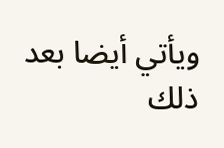ويأتي أيضا بعد ذلك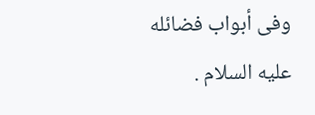وفى أبواب فضائله عليه السلام .